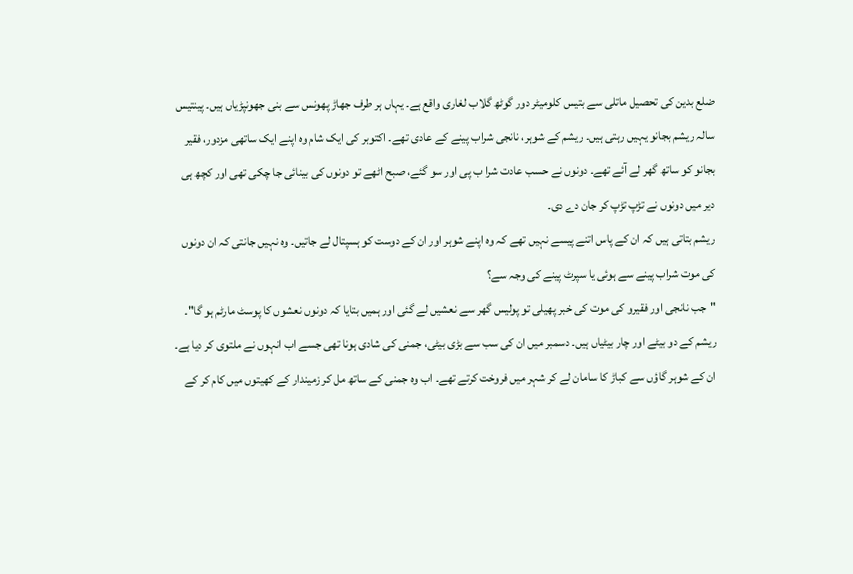ضلع بدین کی تحصیل ماتلی سے بتیس کلومیٹر دور گوٹھ گلاب لغاری واقع ہے۔ یہاں ہر طرف جھاڑ پھونس سے بنی جھونپڑیاں ہیں۔ پینتیس سالہ ریشم بجانو یہیں رہتی ہیں۔ ریشم کے شوہر، نانجی شراب پینے کے عادی تھے۔ اکتوبر کی ایک شام وہ اپنے ایک ساتھی مزدور، فقیر بجانو کو ساتھ گھر لے آئے تھے۔ دونوں نے حسب عادت شرا ب پی اور سو گئے، صبح اٹھے تو دونوں کی بینائی جا چکی تھی اور کچھ ہی دیر میں دونوں نے تڑپ تڑپ کر جان دے دی۔
ریشم بتاتی ہیں کہ ان کے پاس اتنے پیسے نہیں تھے کہ وہ اپنے شوہر اور ان کے دوست کو ہسپتال لے جاتیں۔ وہ نہیں جانتی کہ ان دونوں کی موت شراب پینے سے ہوئی یا سپرٹ پینے کی وجہ سے؟
"جب نانجی اور فقیرو کی موت کی خبر پھیلی تو پولیس گھر سے نعشیں لے گئی اور ہمیں بتایا کہ دونوں نعشوں کا پوسٹ مارٹم ہو گا"۔
ریشم کے دو بیٹے اور چار بیٹیاں ہیں۔ دسمبر میں ان کی سب سے بڑی بیٹی، جمنی کی شادی ہونا تھی جسے اب انہوں نے ملتوی کر دیا ہے۔
ان کے شوہر گاؤں سے کباڑ کا سامان لے کر شہر میں فروخت کرتے تھے۔ اب وہ جمنی کے ساتھ مل کر زمیندار کے کھیتوں میں کام کر کے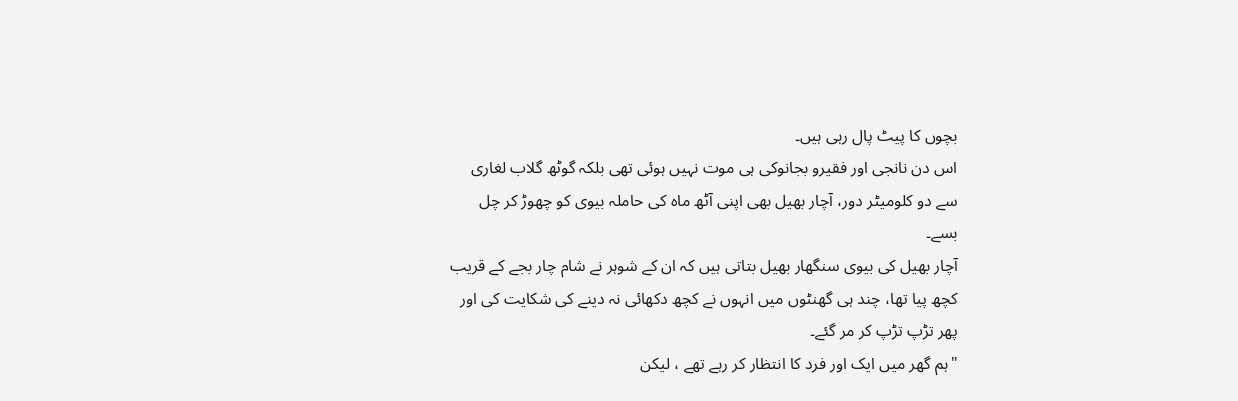بچوں کا پیٹ پال رہی ہیں۔
اس دن نانجی اور فقیرو بجانوکی ہی موت نہیں ہوئی تھی بلکہ گوٹھ گلاب لغاری سے دو کلومیٹر دور، آچار بھیل بھی اپنی آٹھ ماہ کی حاملہ بیوی کو چھوڑ کر چل بسے۔
آچار بھیل کی بیوی سنگھار بھیل بتاتی ہیں کہ ان کے شوہر نے شام چار بجے کے قریب کچھ پیا تھا، چند ہی گھنٹوں میں انہوں نے کچھ دکھائی نہ دینے کی شکایت کی اور پھر تڑپ تڑپ کر مر گئے۔
"ہم گھر میں ایک اور فرد کا انتظار کر رہے تھے ، لیکن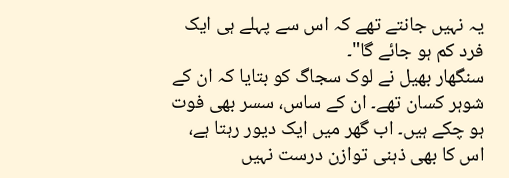یہ نہیں جانتے تھے کہ اس سے پہلے ہی ایک فرد کم ہو جائے گا"۔
سنگھار بھیل نے لوک سجاگ کو بتایا کہ ان کے شوہر کسان تھے۔ ان کے ساس، سسر بھی فوت ہو چکے ہیں۔ اب گھر میں ایک دیور رہتا ہے، اس کا بھی ذہنی توازن درست نہیں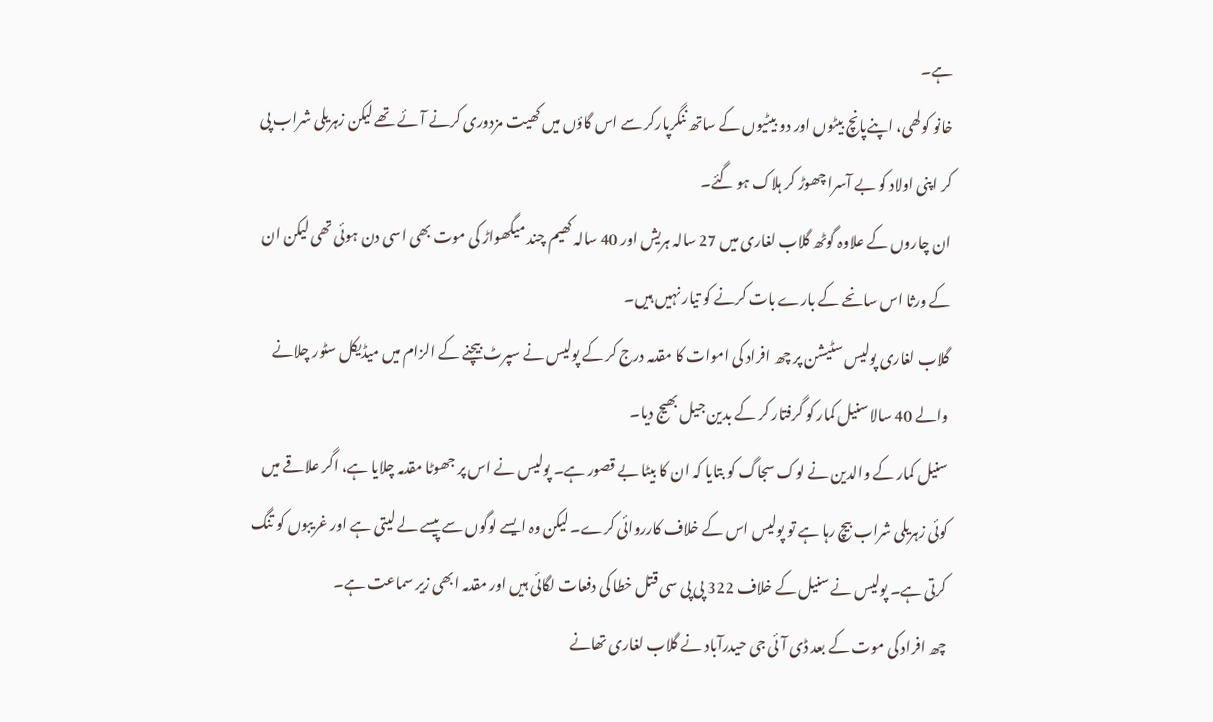ہے۔
خانو کولھی، اپنےپانچ بیٹوں اور دو بیٹیوں کے ساتھ ننگرپارکر سے اس گاؤں میں کھیت مزدوری کرنے آئے تھے لیکن زہریلی شراب پی کر اپنی اولاد کو بے آسرا چھوڑ کر ہلاک ہو گئے۔
ان چاروں کے علاوہ گوٹھ گلاب لغاری میں 27 سالہ ہریش اور 40 سالہ کھیم چند میگھواڑ کی موت بھی اسی دن ہوئی تھی لیکن ان کے ورثا اس سانحے کے بارے بات کرنے کو تیار نہیں ہیں۔
گلاب لغاری پولیس سٹیشن پر چھ افراد کی اموات کا مقدمہ درج کر کے پولیس نے سپرٹ بیچنے کے الزام میں میڈیکل سٹور چلانے والے 40 سالا سنیل کمار کو گرفتار کر کے بدین جیل بھیج دیا۔
سنیل کمار کے والدین نے لوک سجاگ کو بتایا کہ ان کا بیٹا بے قصور ہے۔ پولیس نے اس پر جھوٹا مقدمہ چلایا ہے، اگر علاقے میں کوئی زہریلی شراب بیچ رہا ہے تو پولیس اس کے خلاف کارروائی کرے۔ لیکن وہ ایسے لوگوں سے پیسے لے لیتی ہے اور غریبوں کو تنگ کرتی ہے۔ پولیس نے سنیل کے خلاف 322 پی پی سی قتل خطا کی دفعات لگائی ہیں اور مقدمہ ابھی زیر سماعت ہے۔
چھ افراد کی موت کے بعد ڈی آئی جی حیدرآباد نے گلاب لغاری تھانے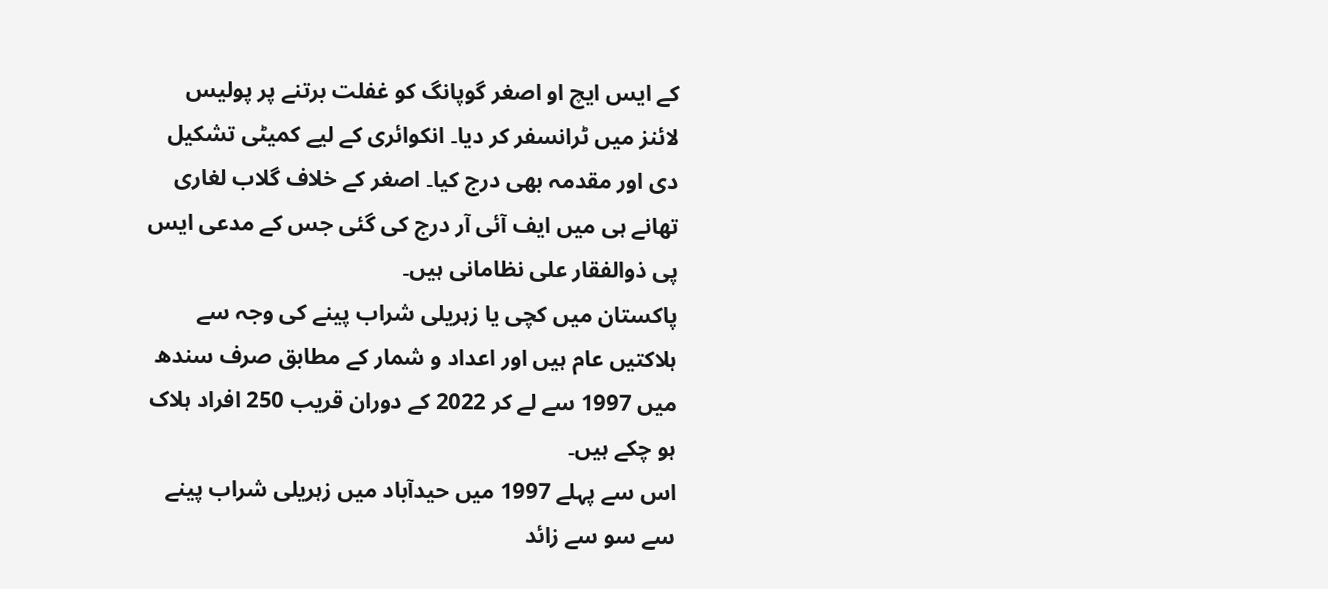کے ایس ایچ او اصغر گوپانگ کو غفلت برتنے پر پولیس لائنز میں ٹرانسفر کر دیا۔ انکوائری کے لیے کمیٹی تشکیل دی اور مقدمہ بھی درج کیا۔ اصغر کے خلاف گلاب لغاری تھانے ہی میں ایف آئی آر درج کی گئی جس کے مدعی ایس پی ذوالفقار علی نظامانی ہیں۔
پاکستان میں کچی یا زہریلی شراب پینے کی وجہ سے ہلاکتیں عام ہیں اور اعداد و شمار کے مطابق صرف سندھ میں 1997 سے لے کر 2022 کے دوران قریب 250 افراد ہلاک ہو چکے ہیں۔
اس سے پہلے 1997 میں حیدآباد میں زہریلی شراب پینے سے سو سے زائد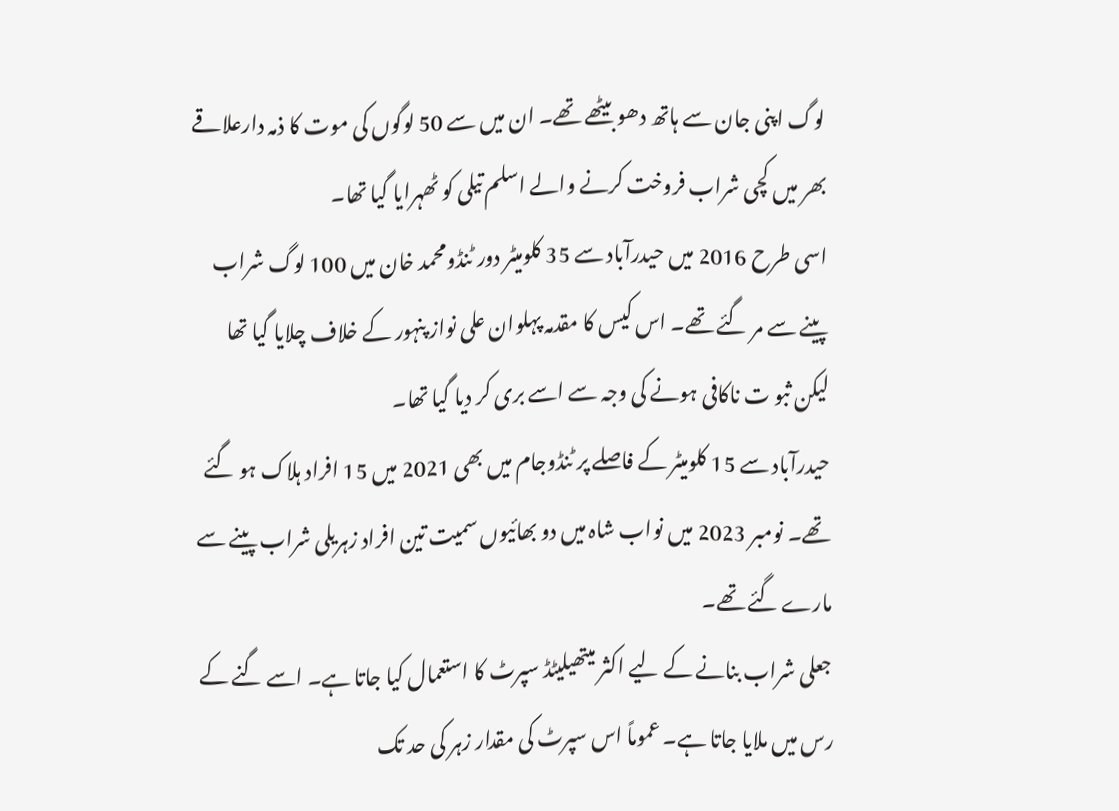لوگ اپنی جان سے ہاتھ دھو بیٹھے تھے۔ ان میں سے 50 لوگوں کی موت کا ذمہ دارعلاقے بھر میں کچی شراب فروخت کرنے والے اسلم تیلی کو ٹھہرایا گیا تھا۔
اسی طرح 2016 میں حیدرآباد سے 35 کلومیٹر دور ٹنڈومحمد خان میں 100 لوگ شراب پینے سے مر گئے تھے۔ اس کیس کا مقدمہ پہلوان علی نواز پنہور کے خلاف چلایا گیا تھا لیکن ثبو ت ناکافی ہونے کی وجہ سے اسے بری کر دیا گیا تھا۔
حیدرآباد سے 15 کلومیٹر کے فاصلے پر ٹنڈوجام میں بھی 2021 میں 15 افراد ہلاک ہو گئے تھے۔ نومبر 2023 میں نواب شاہ میں دو بھائیوں سمیت تین افراد زہریلی شراب پینے سے مارے گئے تھے۔
جعلی شراب بنانے کے لیے اکثر میتھیلیٹڈ سپرٹ کا استعمال کیا جاتا ہے۔ اسے گنے کے رس میں ملایا جاتا ہے۔ عموماً اس سپرٹ کی مقدار زہر کی حد تک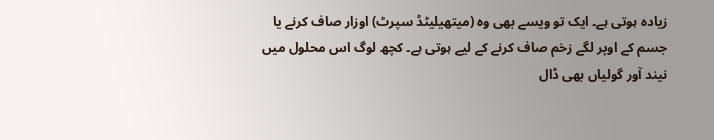زیادہ ہوتی ہے۔ ایک تو ویسے بھی وہ (میتھیلیٹڈ سپرٹ) اوزار صاف کرنے یا جسم کے اوپر لگے زخم صاف کرنے کے لیے ہوتی ہے۔ کچھ لوگ اس محلول میں نیند آور گولیاں بھی ڈال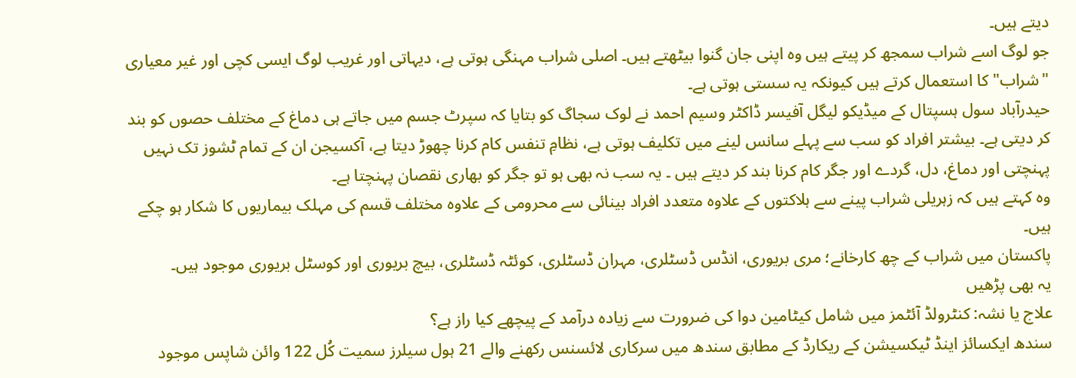دیتے ہیں۔
جو لوگ اسے شراب سمجھ کر پیتے ہیں وہ اپنی جان گنوا بیٹھتے ہیں۔ اصلی شراب مہنگی ہوتی ہے، دیہاتی اور غریب لوگ ایسی کچی اور غیر معیاری "شراب" کا استعمال کرتے ہیں کیونکہ یہ سستی ہوتی ہے۔
حیدرآباد سول ہسپتال کے میڈیکو لیگل آفیسر ڈاکٹر وسیم احمد نے لوک سجاگ کو بتایا کہ سپرٹ جسم میں جاتے ہی دماغ کے مختلف حصوں کو بند کر دیتی ہے۔ بیشتر افراد کو سب سے پہلے سانس لینے میں تکلیف ہوتی ہے، نظامِ تنفس کام کرنا چھوڑ دیتا ہے، آکسیجن ان کے تمام ٹشوز تک نہیں پہنچتی اور دماغ، دل، گردے اور جگر کام کرنا بند کر دیتے ہیں ۔ یہ سب نہ بھی ہو تو جگر کو بھاری نقصان پہنچتا ہے۔
وہ کہتے ہیں کہ زہریلی شراب پینے سے ہلاکتوں کے علاوہ متعدد افراد بینائی سے محرومی کے علاوہ مختلف قسم کی مہلک بیماریوں کا شکار ہو چکے ہیں۔
پاکستان میں شراب کے چھ کارخانے؛ مری بریوری، انڈس ڈسٹلری، مہران ڈسٹلری، کوئٹہ ڈسٹلری، بیچ بریوری اور کوسٹل بریوری موجود ہیں۔
یہ بھی پڑھیں
علاج یا نشہ: کنٹرولڈ آئٹمز میں شامل کیٹامین دوا کی ضرورت سے زیادہ درآمد کے پیچھے کیا راز ہے؟
سندھ ایکسائز اینڈ ٹیکسیشن کے ریکارڈ کے مطابق سندھ میں سرکاری لائسنس رکھنے والے 21 ہول سیلرز سمیت کُل 122 وائن شاپس موجود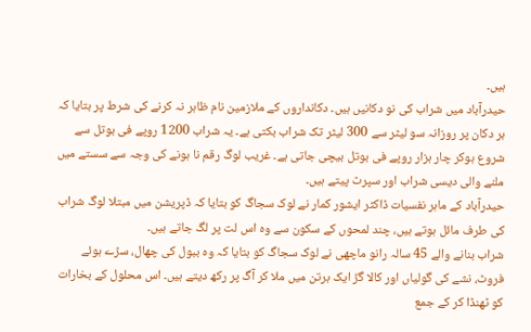ہیں۔
حیدرآباد میں شراب کی نو دکانیں ہیں۔ دکانداروں کے ملازمین نام ظاہر نہ کرنے کی شرط پر بتایا کہ ہر دکان پر روزانہ سو لیٹر سے 300 لیٹر تک شراب بکتی ہے۔ یہ شراب 1200 روپے فی بوتل سے شروع ہوکر چار ہزار روپے فی بوتل بیچی جاتی ہے۔ غریب لوگ رقم نا ہونے کی وجہ سے سستے میں ملنے والی دیسی شراب اور سپرٹ پیتے ہیں۔
حیدرآباد کے ماہر نفسیات ڈاکٹر ایشور کمار نے لوک سجاگ کو بتایا کہ ڈپریشن میں مبتلا لوگ شراب کی طرف مائل ہوتے ہیں، چند لمحوں کے سکون سے وہ اس لت پر لگ جاتے ہیں۔
شراب بنانے والے 45 سالہ رانو ماچھی نے لوک سجاگ کو بتایا کہ وہ ببول کی چھال، سڑے ہوئے فروٹ، نشے کی گولیاں اور کالا گڑ ایک برتن میں ملا کر آگ پر رکھ دیتے ہیں۔ اس محلول کے بخارات کو ٹھنڈا کر کے جمع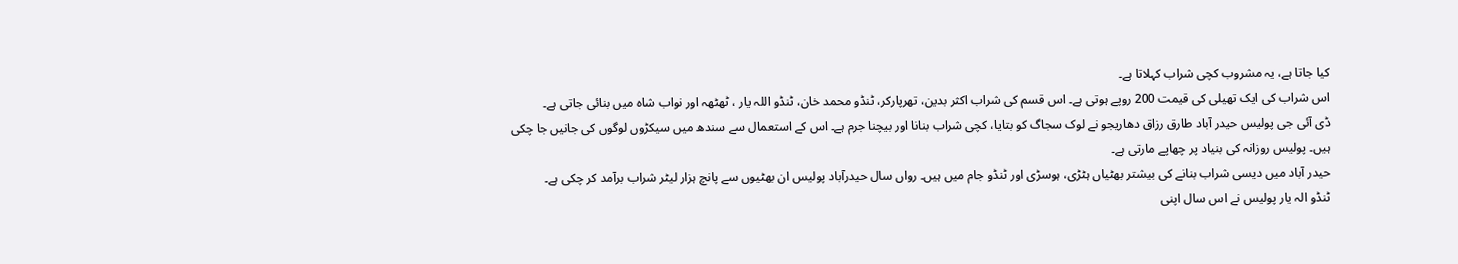کیا جاتا ہے، یہ مشروب کچی شراب کہلاتا ہے۔
اس شراب کی ایک تھیلی کی قیمت 200 روپے ہوتی ہے۔ اس قسم کی شراب اکثر بدین، تھرپارکر، ٹنڈو محمد خان، ٹنڈو اللہ یار ، ٹھٹھہ اور نواب شاہ میں بنائی جاتی ہے۔
ڈی آئی جی پولیس حیدر آباد طارق رزاق دھاریجو نے لوک سجاگ کو بتایا، کچی شراب بنانا اور بیچنا جرم ہے۔ اس کے استعمال سے سندھ میں سیکڑوں لوگوں کی جانیں جا چکی ہیں۔ پولیس روزانہ کی بنیاد پر چھاپے مارتی ہے۔
حیدر آباد میں دیسی شراب بنانے کی بیشتر بھٹیاں ہٹڑی، ہوسڑی اور ٹنڈو جام میں ہیں۔ رواں سال حیدرآباد پولیس ان بھٹیوں سے پانچ ہزار لیٹر شراب برآمد کر چکی ہے۔
ٹنڈو الہ یار پولیس نے اس سال اپنی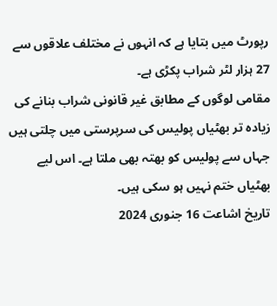رپورٹ میں بتایا ہے کہ انہوں نے مختلف علاقوں سے 27 ہزار لٹر شراب پکڑی ہے۔
مقامی لوگوں کے مطابق غیر قانونی شراب بنانے کی زیادہ تر بھٹیاں پولیس کی سرپرستی میں چلتی ہیں جہاں سے پولیس کو بھتہ بھی ملتا ہے۔ اس لیے بھٹیاں ختم نہیں ہو سکی ہیں۔
تاریخ اشاعت 16 جنوری 2024